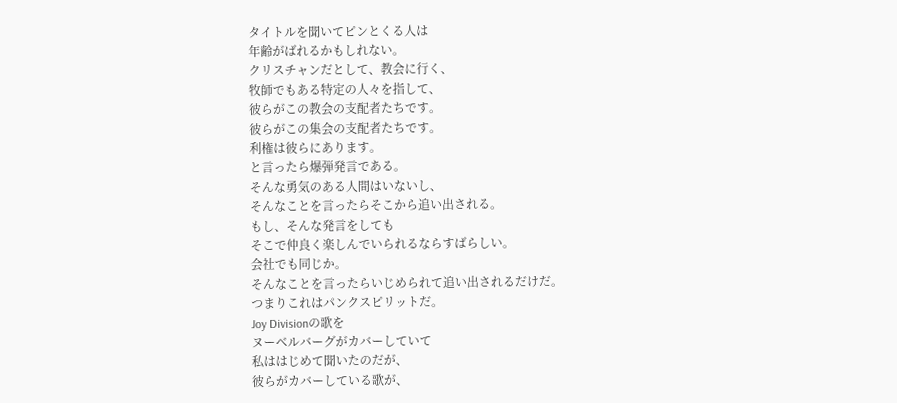タイトルを聞いてピンとくる人は
年齢がばれるかもしれない。
クリスチャンだとして、教会に行く、
牧師でもある特定の人々を指して、
彼らがこの教会の支配者たちです。
彼らがこの集会の支配者たちです。
利権は彼らにあります。
と言ったら爆弾発言である。
そんな勇気のある人間はいないし、
そんなことを言ったらそこから追い出される。
もし、そんな発言をしても
そこで仲良く楽しんでいられるならすばらしい。
会社でも同じか。
そんなことを言ったらいじめられて追い出されるだけだ。
つまりこれはパンクスピリットだ。
Joy Divisionの歌を
ヌーベルバーグがカバーしていて
私ははじめて聞いたのだが、
彼らがカバーしている歌が、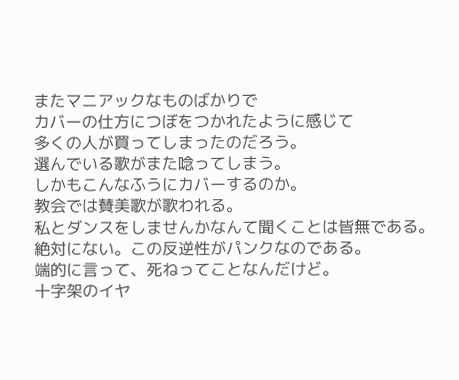またマニアックなものばかりで
カバーの仕方につぼをつかれたように感じて
多くの人が買ってしまったのだろう。
選んでいる歌がまた唸ってしまう。
しかもこんなふうにカバーするのか。
教会では賛美歌が歌われる。
私とダンスをしませんかなんて聞くことは皆無である。
絶対にない。この反逆性がパンクなのである。
端的に言って、死ねってことなんだけど。
十字架のイヤ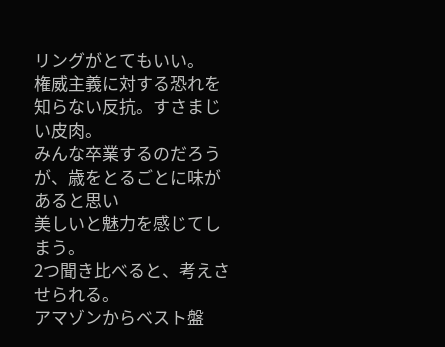リングがとてもいい。
権威主義に対する恐れを知らない反抗。すさまじい皮肉。
みんな卒業するのだろうが、歳をとるごとに味があると思い
美しいと魅力を感じてしまう。
2つ聞き比べると、考えさせられる。
アマゾンからベスト盤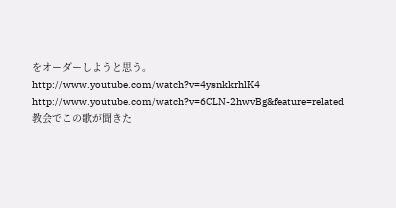をオーダーしようと思う。
http://www.youtube.com/watch?v=4ysnkkrhlK4
http://www.youtube.com/watch?v=6CLN-2hwvBg&feature=related
教会でこの歌が聞きた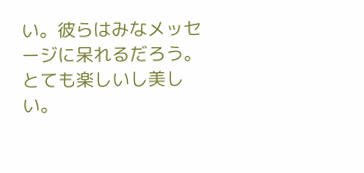い。彼らはみなメッセージに呆れるだろう。
とても楽しいし美しい。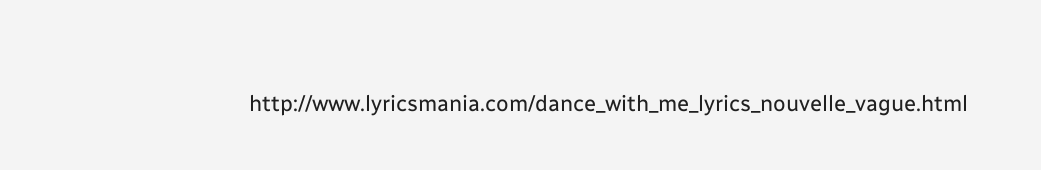http://www.lyricsmania.com/dance_with_me_lyrics_nouvelle_vague.html